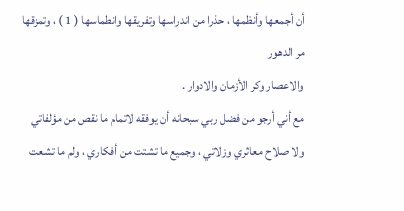أن أجمعها وأنظمها ، حذرا من اندراسها وتفريقها وانطماسها ( 1 ) ، وتمزقها مر الدهور
والاعصار وكر الأزمان والادوار .
مع أني أرجو من فضل ربي سبحانه أن يوفقه لاتمام ما نقص من مؤلفاتي
ولا صلاح معاثري وزلاتي ، وجميع ما تشتت من أفكاري ، ولم ما تشعت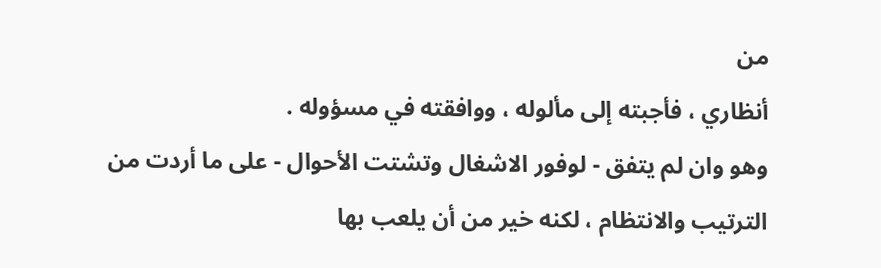من
أنظاري ، فأجبته إلى مألوله ، ووافقته في مسؤوله .
وهو وان لم يتفق - لوفور الاشغال وتشتت الأحوال - على ما أردت من
الترتيب والانتظام ، لكنه خير من أن يلعب بها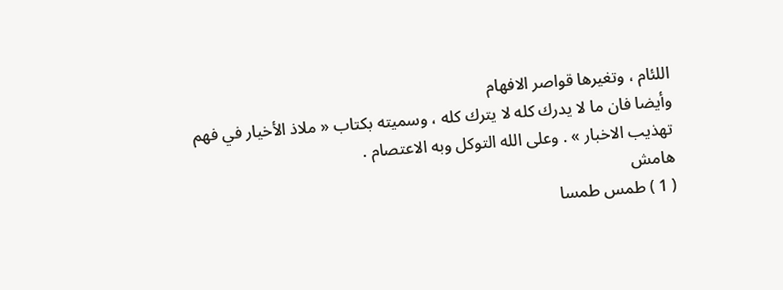اللئام ، وتغيرها قواصر الافهام
وأيضا فان ما لا يدرك كله لا يترك كله ، وسميته بكتاب « ملاذ الأخيار في فهم
تهذيب الاخبار » . وعلى الله التوكل وبه الاعتصام .
هامش
( 1 ) طمس طمسا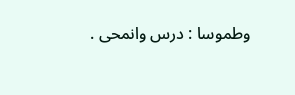وطموسا : درس وانمحى .